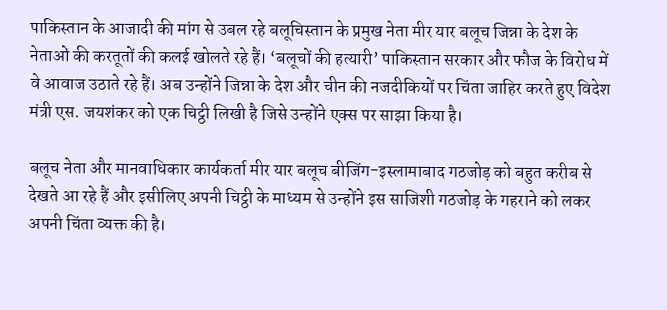पाकिस्तान के आजादी की मांग से उबल रहे बलूचिस्तान के प्रमुख नेता मीर यार बलूच जिन्ना के देश के नेताओं की करतूतों की कलई खोलते रहे हैं। ‘बलूचों की हत्यारी’ पाकिस्तान सरकार और फौज के विरोध में वे आवाज उठाते रहे हैं। अब उन्होंने जिन्ना के देश और चीन की नजदीकियों पर चिंता जाहिर करते हुए विदेश मंत्री एस. जयशंकर को एक चिट्ठी लिखी है जिसे उन्होंने एक्स पर साझा किया है।

बलूच नेता और मानवाधिकार कार्यकर्ता मीर यार बलूच बीजिंग-इस्लामाबाद गठजोड़ को बहुत करीब से देखते आ रहे हैं और इसीलिए अपनी चिट्ठी के माध्यम से उन्होंने इस साजिशी गठजोड़ के गहराने को लकर अपनी चिंता व्यक्त की है।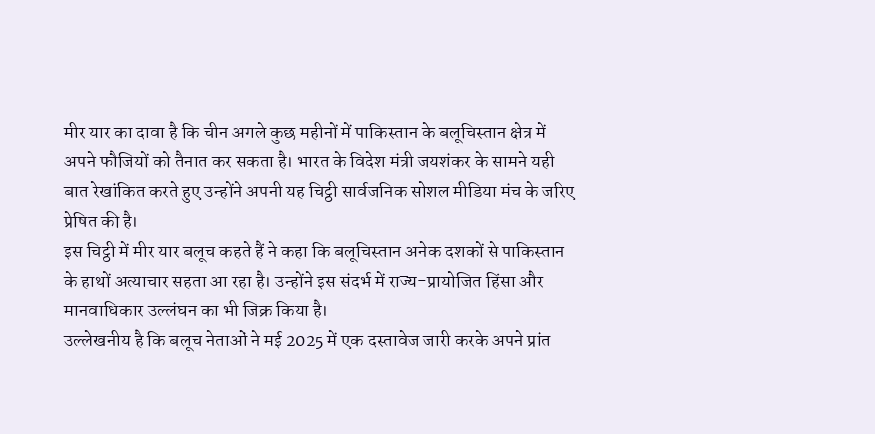मीर यार का दावा है कि चीन अगले कुछ महीनों में पाकिस्तान के बलूचिस्तान क्षेत्र में अपने फौजियों को तैनात कर सकता है। भारत के विदेश मंत्री जयशंकर के सामने यही बात रेखांकित करते हुए उन्होंने अपनी यह चिट्ठी सार्वजनिक सोशल मीडिया मंच के जरिए प्रेषित की है।
इस चिट्ठी में मीर यार बलूच कहते हैं ने कहा कि बलूचिस्तान अनेक दशकों से पाकिस्तान के हाथों अत्याचार सहता आ रहा है। उन्होंने इस संदर्भ में राज्य-प्रायोजित हिंसा और मानवाधिकार उल्लंघन का भी जिक्र किया है।
उल्लेखनीय है कि बलूच नेताओं ने मई 2025 में एक दस्तावेज जारी करके अपने प्रांत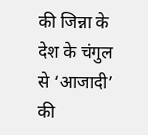की जिन्ना के देश के चंगुल से ‘आजादी’ की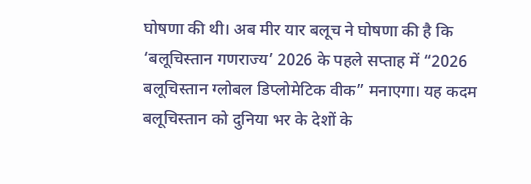घोषणा की थी। अब मीर यार बलूच ने घोषणा की है कि ‘बलूचिस्तान गणराज्य’ 2026 के पहले सप्ताह में “2026 बलूचिस्तान ग्लोबल डिप्लोमेटिक वीक” मनाएगा। यह कदम बलूचिस्तान को दुनिया भर के देशों के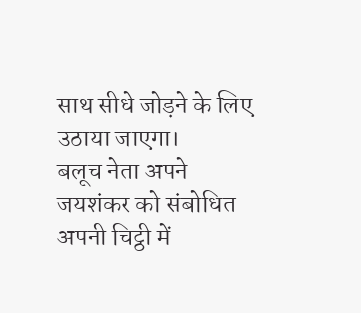साथ सीधे जोड़ने के लिए उठाया जाएगा।
बलूच नेता अपने जयशंकर को संबोधित अपनी चिट्ठी में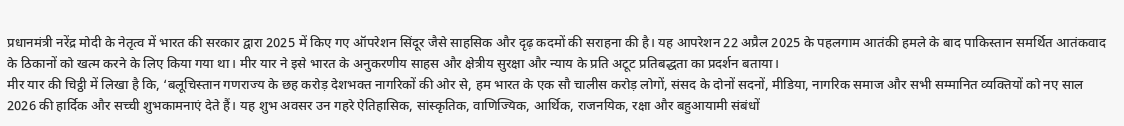प्रधानमंत्री नरेंद्र मोदी के नेतृत्व में भारत की सरकार द्वारा 2025 में किए गए ऑपरेशन सिंदूर जैसे साहसिक और दृढ़ कदमों की सराहना की है। यह आपरेशन 22 अप्रैल 2025 के पहलगाम आतंकी हमले के बाद पाकिस्तान समर्थित आतंकवाद के ठिकानों को खत्म करने के लिए किया गया था। मीर यार ने इसे भारत के अनुकरणीय साहस और क्षेत्रीय सुरक्षा और न्याय के प्रति अटूट प्रतिबद्धता का प्रदर्शन बताया।
मीर यार की चिट्ठी में लिखा है कि, ‘बलूचिस्तान गणराज्य के छह करोड़ देशभक्त नागरिकों की ओर से, हम भारत के एक सौ चालीस करोड़ लोगों, संसद के दोनों सदनों, मीडिया, नागरिक समाज और सभी सम्मानित व्यक्तियों को नए साल 2026 की हार्दिक और सच्ची शुभकामनाएं देते हैं। यह शुभ अवसर उन गहरे ऐतिहासिक, सांस्कृतिक, वाणिज्यिक, आर्थिक, राजनयिक, रक्षा और बहुआयामी संबंधों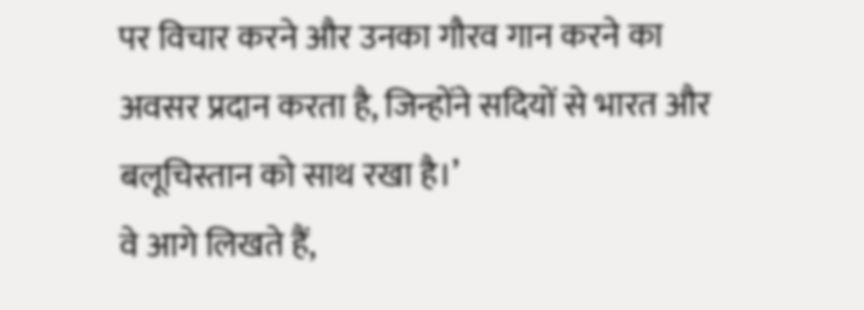पर विचार करने और उनका गौरव गान करने का अवसर प्रदान करता है, जिन्होंने सदियों से भारत और बलूचिस्तान को साथ रखा है।’
वे आगे लिखते हैं,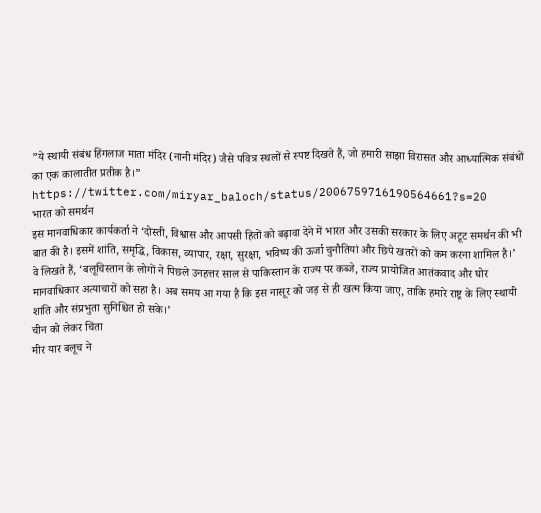”ये स्थायी संबंध हिंगलाज माता मंदिर (नानी मंदिर) जैसे पवित्र स्थलों से स्पष्ट दिखते हैं, जो हमारी साझा विरासत और आध्यात्मिक संबंधों का एक कालातीत प्रतीक है।”
https://twitter.com/miryar_baloch/status/2006759716190564661?s=20
भारत को समर्थन
इस मानवाधिकार कार्यकर्ता ने ‘दोस्ती, विश्वास और आपसी हितों को बढ़ावा देने में भारत और उसकी सरकार के लिए अटूट समर्थन की भी बात की है। इसमें शांति, समृद्धि, विकास, व्यापार, रक्षा, सुरक्षा, भविष्य की ऊर्जा चुनौतियां और छिपे खतरों को कम करना शामिल है।’
वे लिखते हैं, ‘बलूचिस्तान के लोगों ने पिछले उनहत्तर साल से पाकिस्तान के राज्य पर कब्जे, राज्य प्रायोजित आतंकवाद और घोर मानवाधिकार अत्याचारों को सहा है। अब समय आ गया है कि इस नासूर को जड़ से ही खत्म किया जाए, ताकि हमारे राष्ट्र के लिए स्थायी शांति और संप्रभुता सुनिश्चित हो सके।’
चीन को लेकर चिंता
मीर यार बलूच ने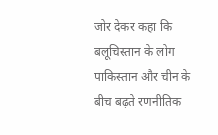जोर देकर कहा कि बलूचिस्तान के लोग पाकिस्तान और चीन के बीच बढ़ते रणनीतिक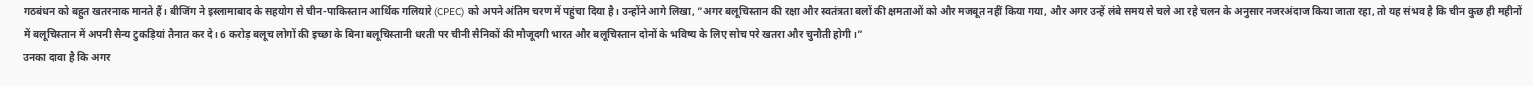गठबंधन को बहुत खतरनाक मानते हैं। बीजिंग ने इस्लामाबाद के सहयोग से चीन-पाकिस्तान आर्थिक गलियारे (CPEC) को अपने अंतिम चरण में पहुंचा दिया है। उन्होंने आगे लिखा, ”अगर बलूचिस्तान की रक्षा और स्वतंत्रता बलों की क्षमताओं को और मजबूत नहीं किया गया, और अगर उन्हें लंबे समय से चले आ रहे चलन के अनुसार नजरअंदाज किया जाता रहा, तो यह संभव है कि चीन कुछ ही महीनों में बलूचिस्तान में अपनी सैन्य टुकड़ियां तैनात कर दे। 6 करोड़ बलूच लोगों की इच्छा के बिना बलूचिस्तानी धरती पर चीनी सैनिकों की मौजूदगी भारत और बलूचिस्तान दोनों के भविष्य के लिए सोच परे खतरा और चुनौती होगी।”
उनका दावा है कि अगर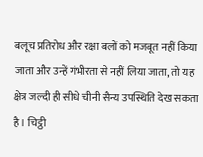बलूच प्रतिरोध और रक्षा बलों को मजबूत नहीं किया जाता और उन्हें गंभीरता से नहीं लिया जाता, तो यह क्षेत्र जल्दी ही सीधे चीनी सैन्य उपस्थिति देख सकता है। चिट्ठी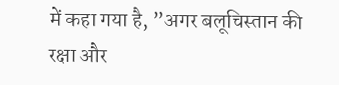में कहा गया है, ”अगर बलूचिस्तान की रक्षा और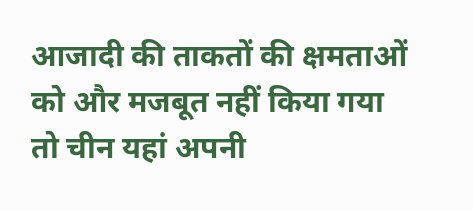आजादी की ताकतों की क्षमताओं को और मजबूत नहीं किया गया तो चीन यहां अपनी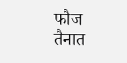फौज तैनात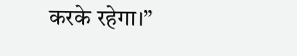करके रहेगा।”